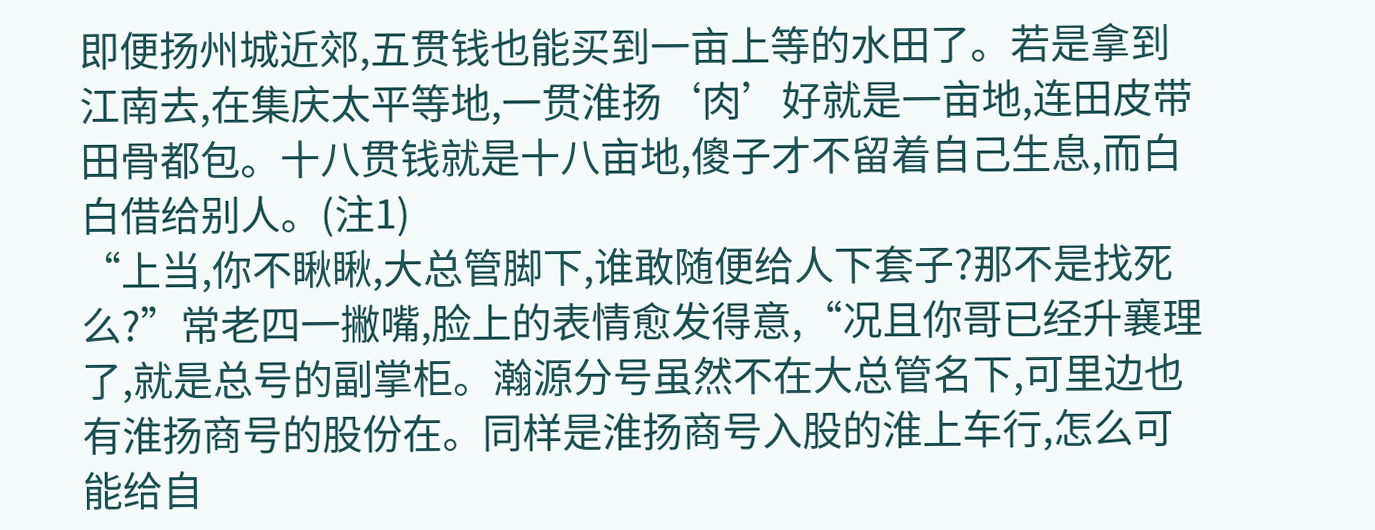即便扬州城近郊,五贯钱也能买到一亩上等的水田了。若是拿到江南去,在集庆太平等地,一贯淮扬‘肉’好就是一亩地,连田皮带田骨都包。十八贯钱就是十八亩地,傻子才不留着自己生息,而白白借给别人。(注1)
“上当,你不瞅瞅,大总管脚下,谁敢随便给人下套子?那不是找死么?”常老四一撇嘴,脸上的表情愈发得意,“况且你哥已经升襄理了,就是总号的副掌柜。瀚源分号虽然不在大总管名下,可里边也有淮扬商号的股份在。同样是淮扬商号入股的淮上车行,怎么可能给自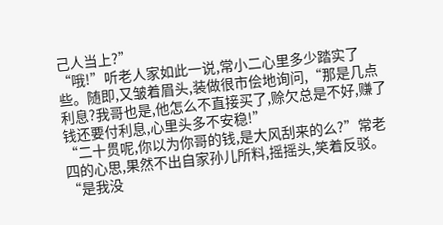己人当上?”
“哦!”听老人家如此一说,常小二心里多少踏实了些。随即,又皱着眉头,装做很市侩地询问,“那是几点利息?我哥也是,他怎么不直接买了,赊欠总是不好,赚了钱还要付利息,心里头多不安稳!”
“二十贯呢,你以为你哥的钱,是大风刮来的么?”常老四的心思,果然不出自家孙儿所料,摇摇头,笑着反驳。“是我没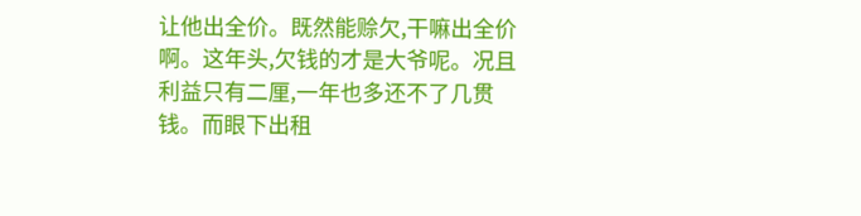让他出全价。既然能赊欠,干嘛出全价啊。这年头,欠钱的才是大爷呢。况且利益只有二厘,一年也多还不了几贯钱。而眼下出租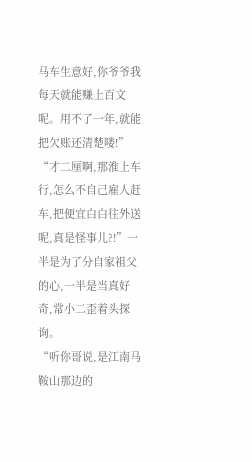马车生意好,你爷爷我每天就能赚上百文呢。用不了一年,就能把欠账还清楚喽!”
“才二厘啊,那淮上车行,怎么不自己雇人赶车,把便宜白白往外送呢,真是怪事儿?!”一半是为了分自家祖父的心,一半是当真好奇,常小二歪着头探询。
“听你哥说,是江南马鞍山那边的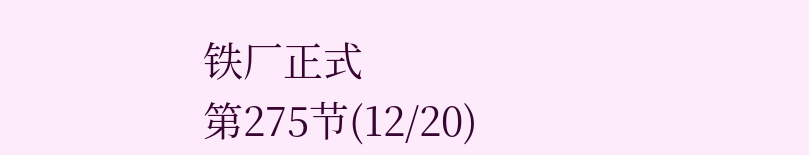铁厂正式
第275节(12/20)